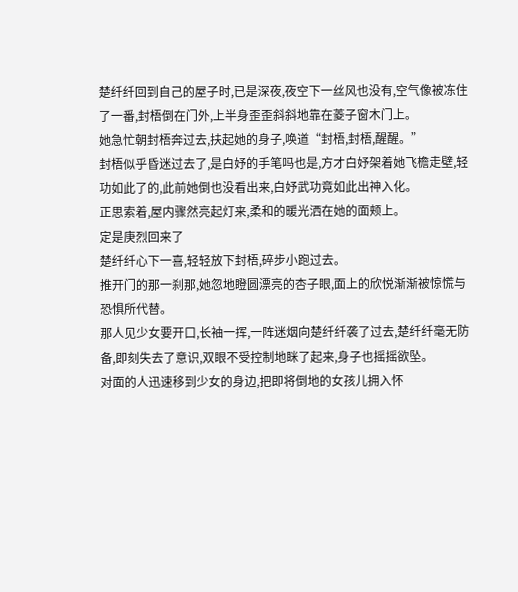楚纤纤回到自己的屋子时,已是深夜,夜空下一丝风也没有,空气像被冻住了一番,封梧倒在门外,上半身歪歪斜斜地靠在菱子窗木门上。
她急忙朝封梧奔过去,扶起她的身子,唤道“封梧,封梧,醒醒。”
封梧似乎昏迷过去了,是白妤的手笔吗也是,方才白妤架着她飞檐走壁,轻功如此了的,此前她倒也没看出来,白妤武功竟如此出神入化。
正思索着,屋内骤然亮起灯来,柔和的暖光洒在她的面颊上。
定是庚烈回来了
楚纤纤心下一喜,轻轻放下封梧,碎步小跑过去。
推开门的那一刹那,她忽地瞪圆漂亮的杏子眼,面上的欣悦渐渐被惊慌与恐惧所代替。
那人见少女要开口,长袖一挥,一阵迷烟向楚纤纤袭了过去,楚纤纤毫无防备,即刻失去了意识,双眼不受控制地眯了起来,身子也摇摇欲坠。
对面的人迅速移到少女的身边,把即将倒地的女孩儿拥入怀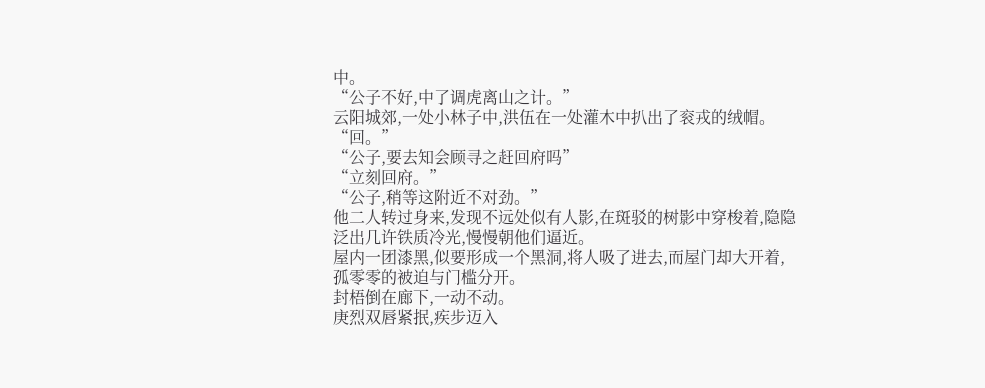中。
“公子不好,中了调虎离山之计。”
云阳城郊,一处小林子中,洪伍在一处灌木中扒出了衮戎的绒帽。
“回。”
“公子,要去知会顾寻之赶回府吗”
“立刻回府。”
“公子,稍等这附近不对劲。”
他二人转过身来,发现不远处似有人影,在斑驳的树影中穿梭着,隐隐泛出几许铁质冷光,慢慢朝他们逼近。
屋内一团漆黑,似要形成一个黑洞,将人吸了进去,而屋门却大开着,孤零零的被迫与门槛分开。
封梧倒在廊下,一动不动。
庚烈双唇紧抿,疾步迈入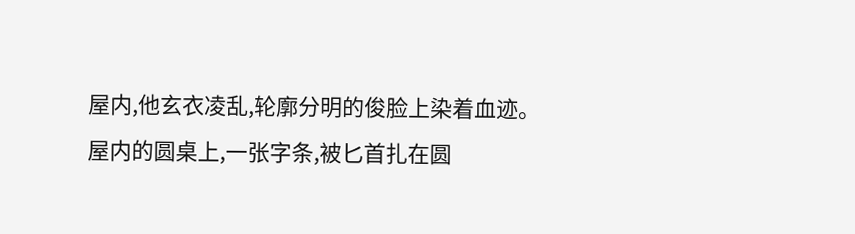屋内,他玄衣凌乱,轮廓分明的俊脸上染着血迹。
屋内的圆桌上,一张字条,被匕首扎在圆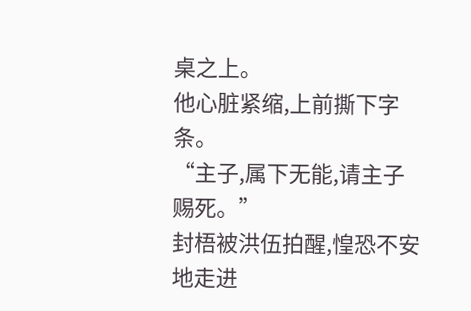桌之上。
他心脏紧缩,上前撕下字条。
“主子,属下无能,请主子赐死。”
封梧被洪伍拍醒,惶恐不安地走进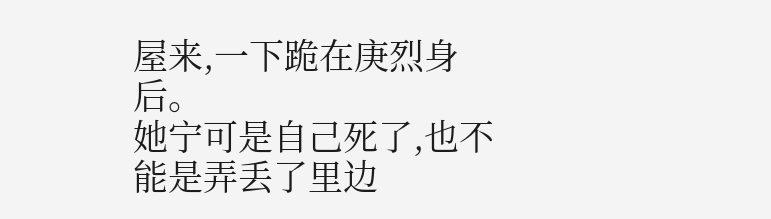屋来,一下跪在庚烈身后。
她宁可是自己死了,也不能是弄丢了里边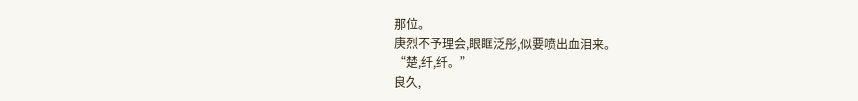那位。
庚烈不予理会,眼眶泛彤,似要喷出血泪来。
“楚,纤,纤。”
良久,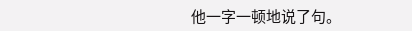他一字一顿地说了句。